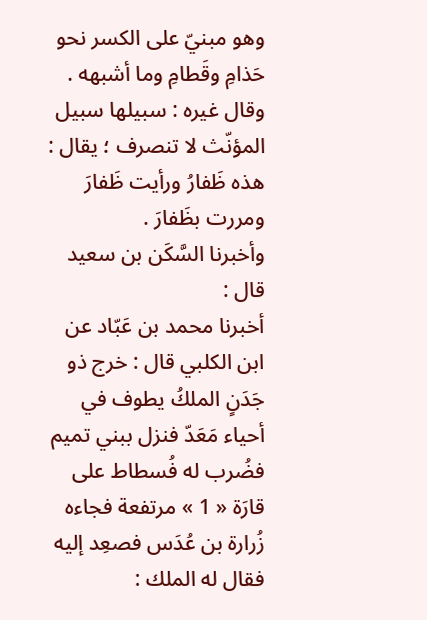وهو مبنيّ على الكسر نحو حَذامِ وقَطامِ وما أشبهه . وقال غيره : سبيلها سبيل المؤنّث لا تنصرف ؛ يقال : هذه ظَفارُ ورأيت ظَفارَ ومررت بظَفارَ .
وأخبرنا السَّكَن بن سعيد قال :
أخبرنا محمد بن عَبّاد عن ابن الكلبي قال : خرج ذو جَدَنٍ الملكُ يطوف في أحياء مَعَدّ فنزل ببني تميم فضُرب له فُسطاط على قارَة « 1 » مرتفعة فجاءه زُرارة بن عُدَس فصعِد إليه فقال له الملك :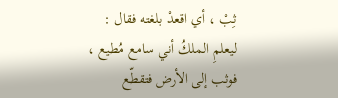ثِبْ ، أي اقعدْ بلغته فقال : ليعلمِ الملكُ أني سامع مُطيع ، فوثب إلى الأرض فتقطّع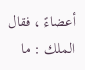أعضاءً ، فقال الملك : ما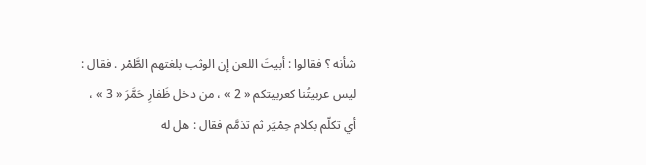شأنه ؟ فقالوا : أبيتَ اللعن إن الوثب بلغتهم الطَّمْر . فقال :
ليس عربيتُنا كعربيتكم « 2 » ، من دخل ظَفارِ حَمَّرَ « 3 » ، أي تكلّم بكلام حِمْيَر ثم تذمَّم فقال : هل له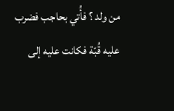من ولد ؟ فأُتي بحاجب فضرب عليه قُبّة فكانت عليه إلى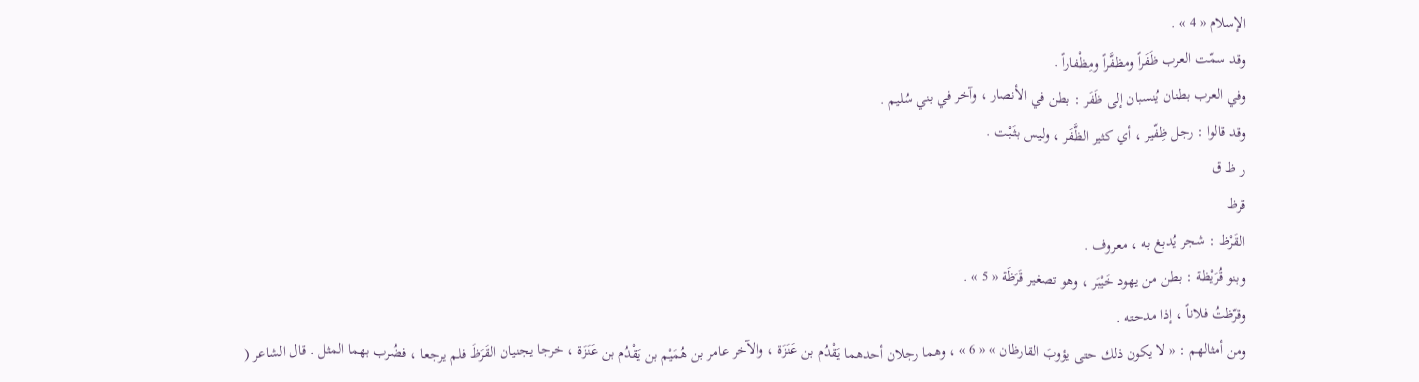الإسلام « 4 » .
وقد سمّت العرب ظَفَراً ومظفَّراً ومِظْفاراً .
وفي العرب بطنان يُنسبان إلى ظَفَر : بطن في الأنصار ، وآخر في بني سُليم .
وقد قالوا : رجل ظِفّير ، أي كثير الظَّفَر ، وليس بثَبْت .
ر ظ ق
قرظ
القَرْظ : شجر يُدبغ به ، معروف .
وبنو قُرَيْظة : بطن من يهود خَيْبَر ، وهو تصغير قَرَظَة « 5 » .
وقرّظتُ فلاناً ، إذا مدحته .
ومن أمثالهم : « لا يكون ذلك حتى يؤوبَ القارظان » « 6 » ، وهما رجلان أحدهما يَقْدُم بن عَنَزَة ، والآخر عامر بن هُمَيْم بن يَقْدُم بن عَنَزَة ، خرجا يجنيان القَرَظَ فلم يرجعا ، فضُرب بهما المثل . قال الشاعر (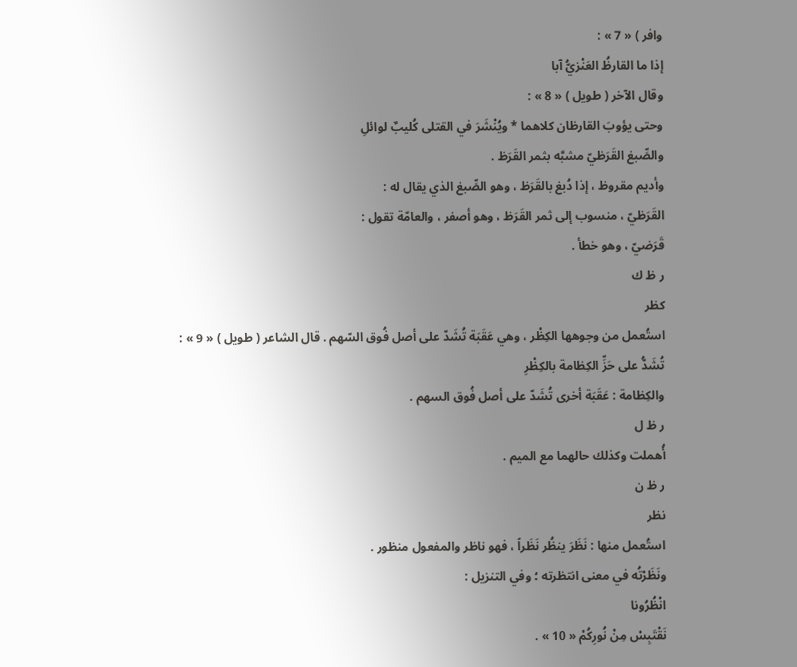وافر ) « 7 » :
إذا ما القارظُ العَنْزيُّ آبا
وقال الآخر ( طويل ) « 8 » :
وحتى يؤوبَ القارظان كلاهما * ويُنْشَرَ في القتلى كُليبٌ لوائلِ
والصِّبغ القَرَظيّ مشبَّه بثمر القَرَظ .
وأديم مقروظ ، إذا دُبغ بالقَرَظ ، وهو الصِّبغ الذي يقال له :
القَرَظيّ ، منسوب إلى ثمر القَرَظ ، وهو أصفر ، والعامّة تقول :
قَرَضيّ ، وهو خطأ .
ر ظ ك
كظر
استُعمل من وجوهها الكِظْر ، وهي عَقَبَة تُشَدّ على أصل فُوق السّهم . قال الشاعر ( طويل ) « 9 » :
تُشَدُّ على حَزِّ الكِظامة بالكِظْرِ
والكِظامة : عَقَبَة أخرى تُشَدّ على أصل فُوق السهم .
ر ظ ل
أُهملت وكذلك حالهما مع الميم .
ر ظ ن
نظر
استُعمل منها : نَظَرَ ينظُر نَظَراً ، فهو ناظر والمفعول منظور .
ونَظَرْتُه في معنى انتظرته ؛ وفي التنزيل :
انْظُرُونا
نَقْتَبِسْ مِنْ نُورِكُمْ « 10 » .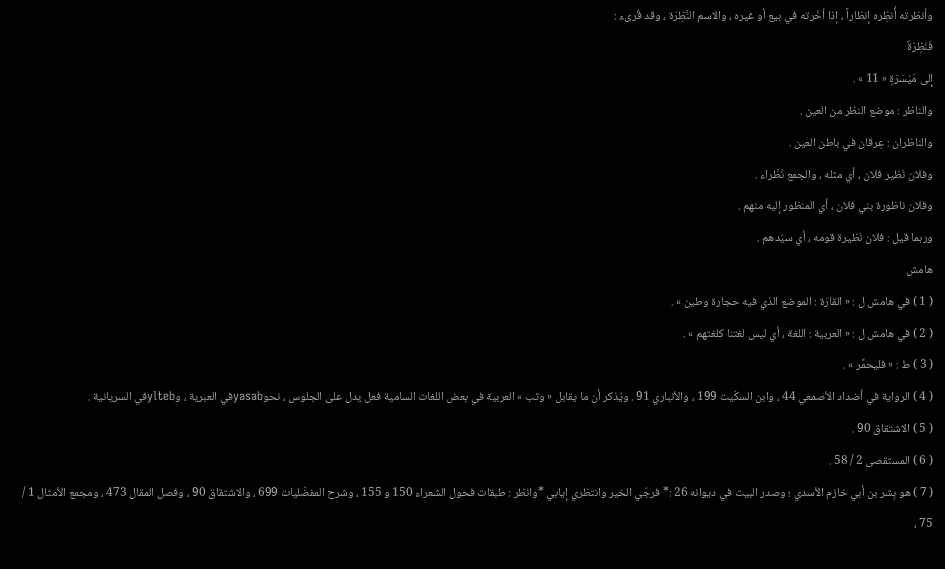وأنظرته أُنظِره إنظاراً ، إذا أخّرته في بيع أو غيره ، والاسم النَّظِرَة ، وقد قُرىء :
فَنَظِرَةٌ
إِلى مَيْسَرَةٍ « 11 » .
والناظر : موضع النظر من العين .
والناظران : عِرقان في باطن العين .
وفلان نَظير فلان ، أي مثله ، والجمع نُظَراء .
وفلان ناظورة بني فلان ، أي المنظور إليه منهم .
وربما قيل : فلان نَظيرة قومه ، أي سيّدهم .
هامش
( 1 ) في هامش ل : « القارَة : الموضع الذي فيه حجارة وطين » .
( 2 ) في هامش ل : « العربية : اللغة ، أي ليس لغتنا كلغتهم » .
( 3 ) ط : « فليحمِّر » .
( 4 ) الرواية في أضداد الأصمعي 44 ، وابن السكّيت 199 ، والأنباري 91 . ويُذكر أن ما يقابل « وثب » العربية في بعض اللغات السامية فعل يدل على الجلوس ، نحوyasabفي العبرية ، وyltebفي السريانية .
( 5 ) الاشتقاق 90 .
( 6 ) المستقصى 2 / 58 .
( 7 ) هو بِشر بن أبي خازم الأسدي ؛ وصدر البيت في ديوانه 26 :* فرجّي الخير وانتظري إيابي *وانظر : طبقات فحول الشعراء 150 و 155 ، وشرح المفضّليات 699 ، والاشتقاق 90 ، وفصل المقال 473 ، ومجمع الأمثال 1 / 75 ،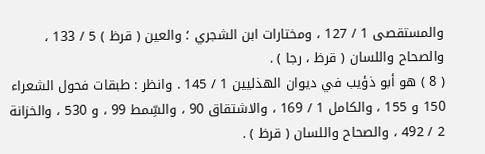والمستقصى 1 / 127 ، ومختارات ابن الشجري ؛ والعين ( قرظ ) 5 / 133 ، والصحاح واللسان ( قرظ ، رجا ) .
( 8 ) هو أبو ذؤيب في ديوان الهذليين 1 / 145 . وانظر : طبقات فحول الشعراء 150 و 155 ، والكامل 1 / 169 ، والاشتقاق 90 ، والسِّمط 99 ، و 530 ، والخزانة 2 / 492 ، والصحاح واللسان ( قرظ ) .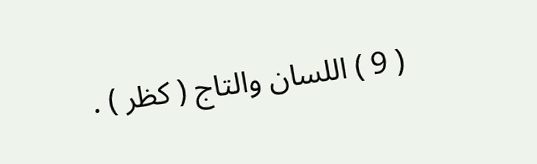( 9 ) اللسان والتاج ( كظر ) .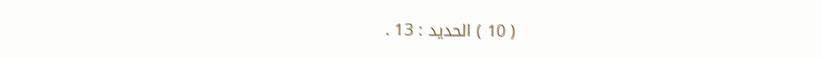( 10 ) الحديد : 13 .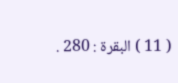( 11 ) البقرة : 280 .